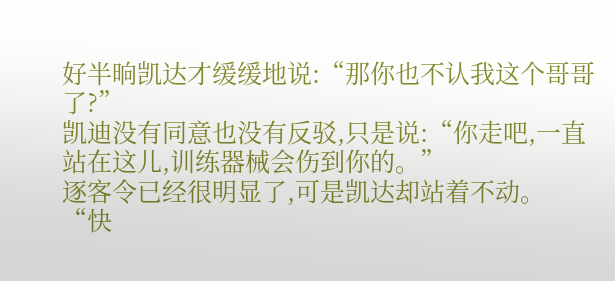好半晌凯达才缓缓地说:“那你也不认我这个哥哥了?”
凯迪没有同意也没有反驳,只是说:“你走吧,一直站在这儿,训练器械会伤到你的。”
逐客令已经很明显了,可是凯达却站着不动。
“快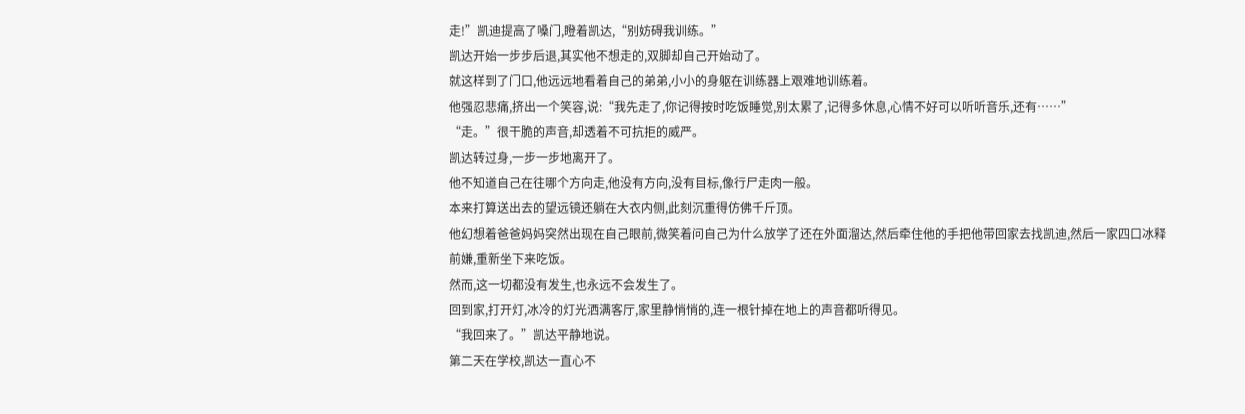走!”凯迪提高了嗓门,瞪着凯达,“别妨碍我训练。”
凯达开始一步步后退,其实他不想走的,双脚却自己开始动了。
就这样到了门口,他远远地看着自己的弟弟,小小的身躯在训练器上艰难地训练着。
他强忍悲痛,挤出一个笑容,说:“我先走了,你记得按时吃饭睡觉,别太累了,记得多休息,心情不好可以听听音乐,还有……”
“走。”很干脆的声音,却透着不可抗拒的威严。
凯达转过身,一步一步地离开了。
他不知道自己在往哪个方向走,他没有方向,没有目标,像行尸走肉一般。
本来打算送出去的望远镜还躺在大衣内侧,此刻沉重得仿佛千斤顶。
他幻想着爸爸妈妈突然出现在自己眼前,微笑着问自己为什么放学了还在外面溜达,然后牵住他的手把他带回家去找凯迪,然后一家四口冰释前嫌,重新坐下来吃饭。
然而,这一切都没有发生,也永远不会发生了。
回到家,打开灯,冰冷的灯光洒满客厅,家里静悄悄的,连一根针掉在地上的声音都听得见。
“我回来了。”凯达平静地说。
第二天在学校,凯达一直心不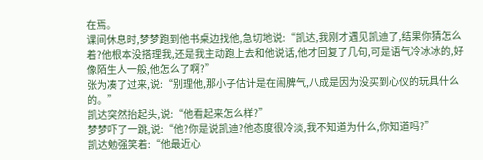在焉。
课间休息时,梦梦跑到他书桌边找他,急切地说:“凯达,我刚才遇见凯迪了,结果你猜怎么着?他根本没搭理我,还是我主动跑上去和他说话,他才回复了几句,可是语气冷冰冰的,好像陌生人一般,他怎么了啊?”
张为凑了过来,说:“别理他,那小子估计是在闹脾气,八成是因为没买到心仪的玩具什么的。”
凯达突然抬起头,说:“他看起来怎么样?”
梦梦吓了一跳,说:“他?你是说凯迪?他态度很冷淡,我不知道为什么,你知道吗?”
凯达勉强笑着:“他最近心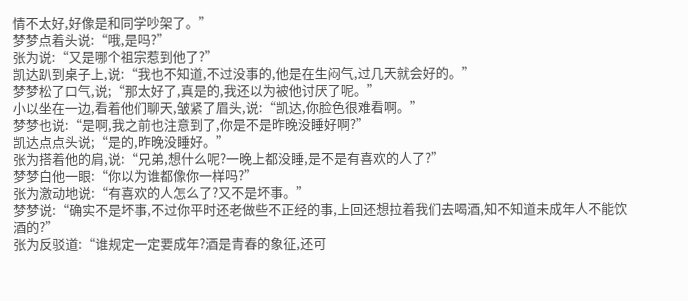情不太好,好像是和同学吵架了。”
梦梦点着头说:“哦,是吗?”
张为说:“又是哪个祖宗惹到他了?”
凯达趴到桌子上,说:“我也不知道,不过没事的,他是在生闷气,过几天就会好的。”
梦梦松了口气,说;“那太好了,真是的,我还以为被他讨厌了呢。”
小以坐在一边,看着他们聊天,皱紧了眉头,说:“凯达,你脸色很难看啊。”
梦梦也说:“是啊,我之前也注意到了,你是不是昨晚没睡好啊?”
凯达点点头说;“是的,昨晚没睡好。”
张为搭着他的肩,说:“兄弟,想什么呢?一晚上都没睡,是不是有喜欢的人了?”
梦梦白他一眼:“你以为谁都像你一样吗?”
张为激动地说:“有喜欢的人怎么了?又不是坏事。”
梦梦说:“确实不是坏事,不过你平时还老做些不正经的事,上回还想拉着我们去喝酒,知不知道未成年人不能饮酒的?”
张为反驳道:“谁规定一定要成年?酒是青春的象征,还可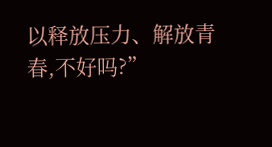以释放压力、解放青春,不好吗?”